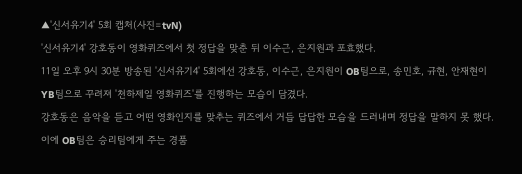▲'신서유기4' 5회 캡처(사진=tvN)
'신서유기4' 강호동이 영화퀴즈에서 첫 정답을 맞춘 뒤 이수근, 은지원과 포효했다.
11일 오후 9시 30분 방송된 '신서유기4' 5회에선 강호동, 이수근, 은지원이 OB팀으로, 송민호, 규현, 안재현이 YB팀으로 꾸려져 '천하제일 영화퀴즈'를 진행하는 모습이 담겼다.
강호동은 음악을 듣고 어떤 영화인지를 맞추는 퀴즈에서 거듭 답답한 모습을 드러내며 정답을 말하지 못 했다.
이에 OB팀은 승리팀에게 주는 경품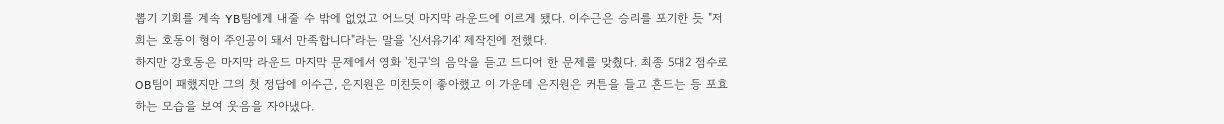뽑기 기회를 계속 YB팀에게 내줄 수 밖에 없었고 어느덧 마지막 라운드에 이르게 됐다. 이수근은 승리를 포기한 듯 "저희는 호동이 형이 주인공이 돼서 만족합니다"라는 말을 '신서유기4' 제작진에 전했다.
하지만 강호동은 마지막 라운드 마지막 문제에서 영화 '친구'의 음악을 듣고 드디어 한 문제를 맞췄다. 최종 5대2 점수로 OB팀이 패했지만 그의 첫 정답에 이수근, 은지원은 미친듯이 좋아했고 이 가운데 은지원은 커튼을 들고 흔드는 등 포효하는 모습을 보여 웃음을 자아냈다.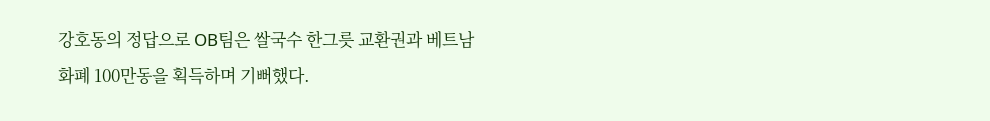강호동의 정답으로 OB팀은 쌀국수 한그릇 교환권과 베트남 화폐 100만동을 획득하며 기뻐했다.